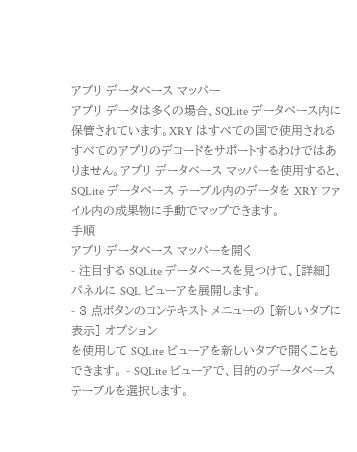アプリ データベース マッパー
アプリ データは多くの場合、SQLite データベース内に保管されています。XRY はすべての国で使用されるすべてのアプリのデコードをサポートするわけではありません。アプリ データベース マッパーを使用すると、SQLite データベース テーブル内のデータを XRY ファイル内の成果物に手動でマップできます。
手順
アプリ データベース マッパーを開く
- 注目する SQLite データベースを見つけて、[詳細] パネルに SQL ビューアを展開します。
- 3 点ボタンのコンテキスト メニューの [新しいタブに表示] オプション
を使用して SQLite ビューアを新しいタブで開くこともできます。 - SQLite ビューアで、目的のデータベース テーブルを選択します。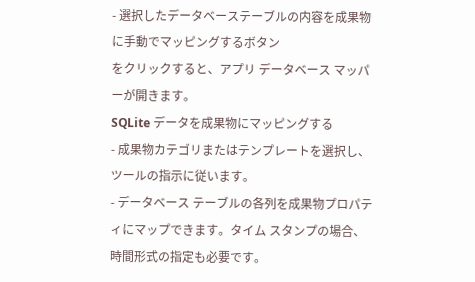- 選択したデータベーステーブルの内容を成果物に手動でマッピングするボタン
をクリックすると、アプリ データベース マッパーが開きます。
SQLite データを成果物にマッピングする
- 成果物カテゴリまたはテンプレートを選択し、ツールの指示に従います。
- データベース テーブルの各列を成果物プロパティにマップできます。タイム スタンプの場合、時間形式の指定も必要です。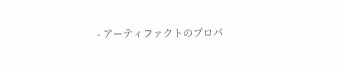- アーティファクトのプロパ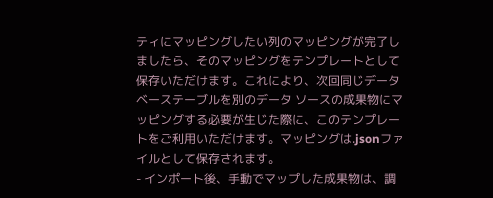ティにマッピングしたい列のマッピングが完了しましたら、そのマッピングをテンプレートとして保存いただけます。これにより、次回同じデータベーステーブルを別のデータ ソースの成果物にマッピングする必要が生じた際に、このテンプレートをご利用いただけます。マッピングは.jsonファイルとして保存されます。
- インポート後、手動でマップした成果物は、調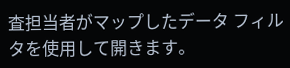査担当者がマップしたデータ フィルタを使用して開きます。